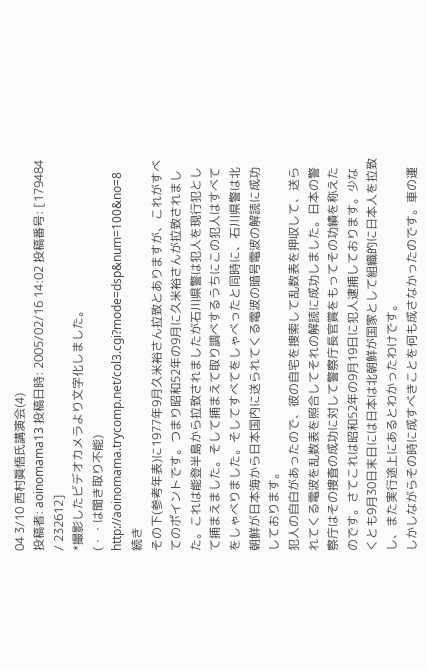04 3/10 西村眞悟氏講演会(4)
投稿者: aoinomama13 投稿日時: 2005/02/16 14:02 投稿番号: [179484 / 232612]
*撮影したビデオカメラより文字化しました。
(・・は聞き取り不能)
http://aoinomama.trycomp.net/col3.cgi?mode=dsp&num=100&no=8
続き
その下(参考年表)に1977年9月久米裕さん拉致とありますが、これがすべてのポイントです。つまり昭和52年の9月に久米裕さんが拉致されました。これは能登半島から拉致されましたが石川県警は犯人を現行犯として捕まえました。そして捕まえて取り調べするうちにこの犯人はすべてをしゃべりました。そしてすべてをしゃべったと同時に、石川県警は北朝鮮が日本海から日本国内に送られてくる電波の暗号電波の解読に成功しております。
犯人の自白があったので、彼の自宅を捜索して乱数表を押収して、送られてくる電波を乱数表を照合してそれの解読に成功しました。日本の警察庁はその捜査の成功に対して警察庁長官賞をもってその功績を称えたのです。さてこれは昭和52年の9月19日に犯人逮捕しております。少なくとも9月30日末日には日本は北朝鮮が国家として組織的に日本人を拉致し、また実行途上にあるとわかったわけです。
しかしながらその時に成すべきことを何も成さなかったのです。車の運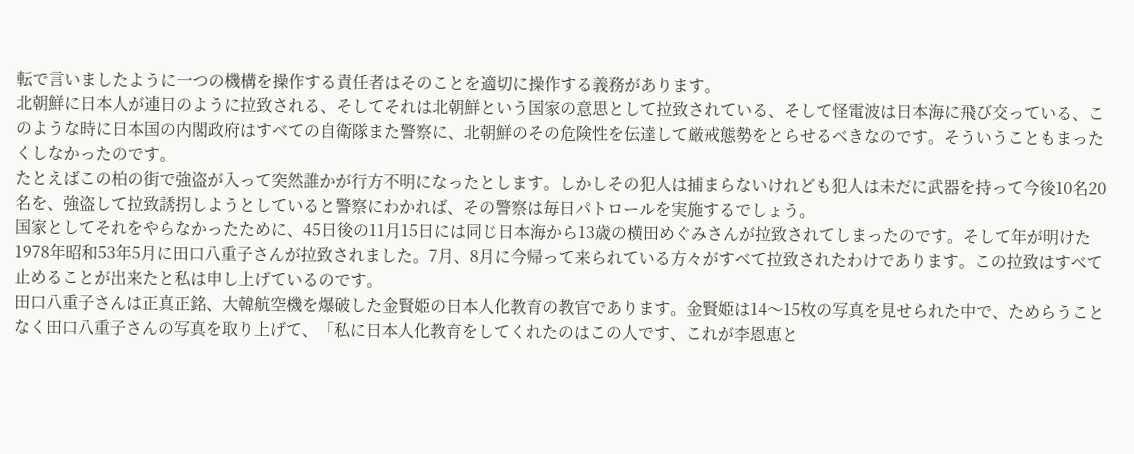転で言いましたように一つの機構を操作する責任者はそのことを適切に操作する義務があります。
北朝鮮に日本人が連日のように拉致される、そしてそれは北朝鮮という国家の意思として拉致されている、そして怪電波は日本海に飛び交っている、このような時に日本国の内閣政府はすべての自衛隊また警察に、北朝鮮のその危険性を伝達して厳戒態勢をとらせるべきなのです。そういうこともまったくしなかったのです。
たとえばこの柏の街で強盗が入って突然誰かが行方不明になったとします。しかしその犯人は捕まらないけれども犯人は未だに武器を持って今後10名20名を、強盗して拉致誘拐しようとしていると警察にわかれば、その警察は毎日パトロールを実施するでしょう。
国家としてそれをやらなかったために、45日後の11月15日には同じ日本海から13歳の横田めぐみさんが拉致されてしまったのです。そして年が明けた1978年昭和53年5月に田口八重子さんが拉致されました。7月、8月に今帰って来られている方々がすべて拉致されたわけであります。この拉致はすべて止めることが出来たと私は申し上げているのです。
田口八重子さんは正真正銘、大韓航空機を爆破した金賢姫の日本人化教育の教官であります。金賢姫は14〜15枚の写真を見せられた中で、ためらうことなく田口八重子さんの写真を取り上げて、「私に日本人化教育をしてくれたのはこの人です、これが李恩恵と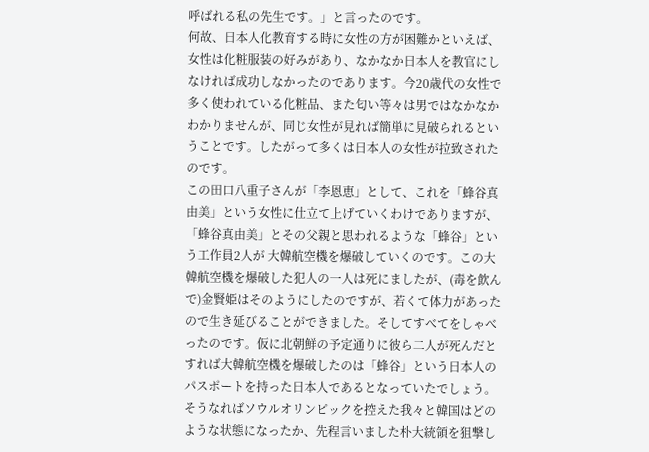呼ばれる私の先生です。」と言ったのです。
何故、日本人化教育する時に女性の方が困難かといえば、女性は化粧服装の好みがあり、なかなか日本人を教官にしなければ成功しなかったのであります。今20歳代の女性で多く使われている化粧品、また匂い等々は男ではなかなかわかりませんが、同じ女性が見れば簡単に見破られるということです。したがって多くは日本人の女性が拉致されたのです。
この田口八重子さんが「李恩恵」として、これを「蜂谷真由美」という女性に仕立て上げていくわけでありますが、「蜂谷真由美」とその父親と思われるような「蜂谷」という工作員2人が 大韓航空機を爆破していくのです。この大韓航空機を爆破した犯人の一人は死にましたが、(毒を飲んで)金賢姫はそのようにしたのですが、若くて体力があったので生き延びることができました。そしてすべてをしゃべったのです。仮に北朝鮮の予定通りに彼ら二人が死んだとすれば大韓航空機を爆破したのは「蜂谷」という日本人のパスポートを持った日本人であるとなっていたでしょう。
そうなればソウルオリンピックを控えた我々と韓国はどのような状態になったか、先程言いました朴大統領を狙撃し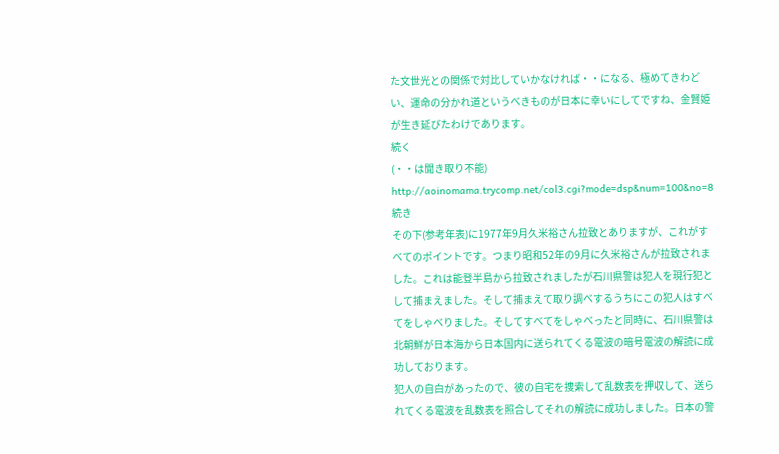た文世光との関係で対比していかなければ・・になる、極めてきわどい、運命の分かれ道というべきものが日本に幸いにしてですね、金賢姫が生き延びたわけであります。
続く
(・・は聞き取り不能)
http://aoinomama.trycomp.net/col3.cgi?mode=dsp&num=100&no=8
続き
その下(参考年表)に1977年9月久米裕さん拉致とありますが、これがすべてのポイントです。つまり昭和52年の9月に久米裕さんが拉致されました。これは能登半島から拉致されましたが石川県警は犯人を現行犯として捕まえました。そして捕まえて取り調べするうちにこの犯人はすべてをしゃべりました。そしてすべてをしゃべったと同時に、石川県警は北朝鮮が日本海から日本国内に送られてくる電波の暗号電波の解読に成功しております。
犯人の自白があったので、彼の自宅を捜索して乱数表を押収して、送られてくる電波を乱数表を照合してそれの解読に成功しました。日本の警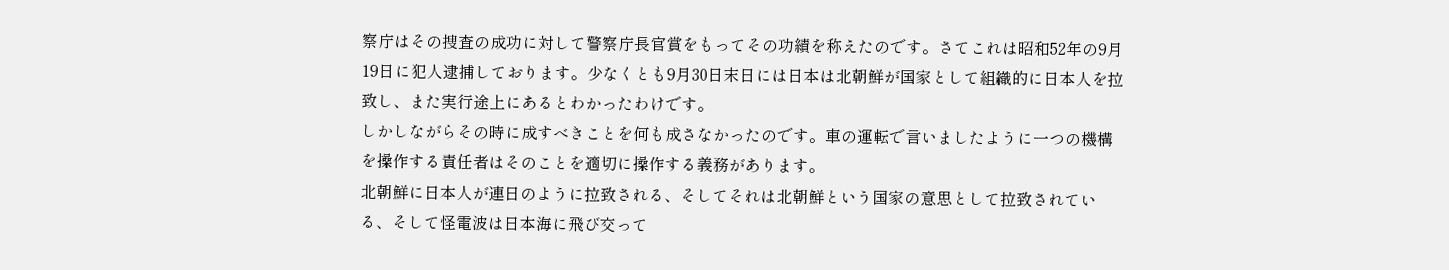察庁はその捜査の成功に対して警察庁長官賞をもってその功績を称えたのです。さてこれは昭和52年の9月19日に犯人逮捕しております。少なくとも9月30日末日には日本は北朝鮮が国家として組織的に日本人を拉致し、また実行途上にあるとわかったわけです。
しかしながらその時に成すべきことを何も成さなかったのです。車の運転で言いましたように一つの機構を操作する責任者はそのことを適切に操作する義務があります。
北朝鮮に日本人が連日のように拉致される、そしてそれは北朝鮮という国家の意思として拉致されている、そして怪電波は日本海に飛び交って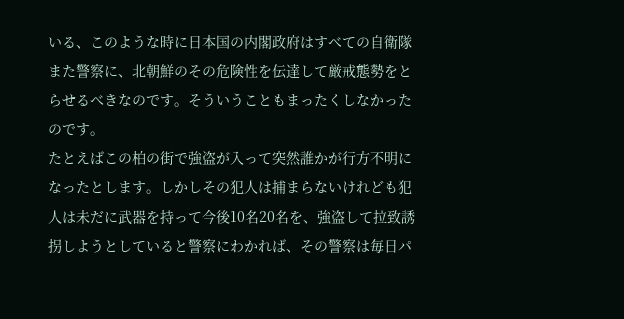いる、このような時に日本国の内閣政府はすべての自衛隊また警察に、北朝鮮のその危険性を伝達して厳戒態勢をとらせるべきなのです。そういうこともまったくしなかったのです。
たとえばこの柏の街で強盗が入って突然誰かが行方不明になったとします。しかしその犯人は捕まらないけれども犯人は未だに武器を持って今後10名20名を、強盗して拉致誘拐しようとしていると警察にわかれば、その警察は毎日パ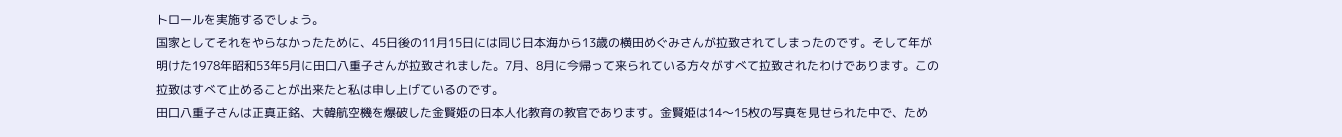トロールを実施するでしょう。
国家としてそれをやらなかったために、45日後の11月15日には同じ日本海から13歳の横田めぐみさんが拉致されてしまったのです。そして年が明けた1978年昭和53年5月に田口八重子さんが拉致されました。7月、8月に今帰って来られている方々がすべて拉致されたわけであります。この拉致はすべて止めることが出来たと私は申し上げているのです。
田口八重子さんは正真正銘、大韓航空機を爆破した金賢姫の日本人化教育の教官であります。金賢姫は14〜15枚の写真を見せられた中で、ため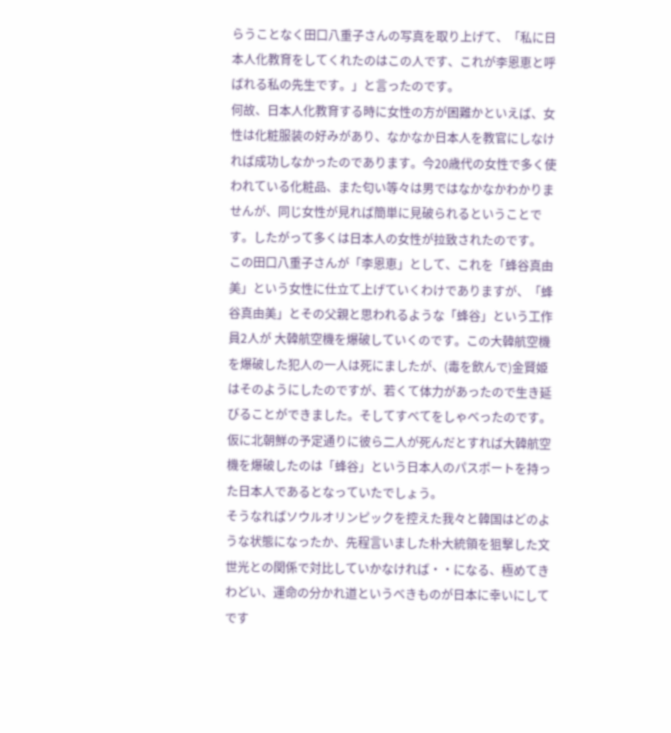らうことなく田口八重子さんの写真を取り上げて、「私に日本人化教育をしてくれたのはこの人です、これが李恩恵と呼ばれる私の先生です。」と言ったのです。
何故、日本人化教育する時に女性の方が困難かといえば、女性は化粧服装の好みがあり、なかなか日本人を教官にしなければ成功しなかったのであります。今20歳代の女性で多く使われている化粧品、また匂い等々は男ではなかなかわかりませんが、同じ女性が見れば簡単に見破られるということです。したがって多くは日本人の女性が拉致されたのです。
この田口八重子さんが「李恩恵」として、これを「蜂谷真由美」という女性に仕立て上げていくわけでありますが、「蜂谷真由美」とその父親と思われるような「蜂谷」という工作員2人が 大韓航空機を爆破していくのです。この大韓航空機を爆破した犯人の一人は死にましたが、(毒を飲んで)金賢姫はそのようにしたのですが、若くて体力があったので生き延びることができました。そしてすべてをしゃべったのです。仮に北朝鮮の予定通りに彼ら二人が死んだとすれば大韓航空機を爆破したのは「蜂谷」という日本人のパスポートを持った日本人であるとなっていたでしょう。
そうなればソウルオリンピックを控えた我々と韓国はどのような状態になったか、先程言いました朴大統領を狙撃した文世光との関係で対比していかなければ・・になる、極めてきわどい、運命の分かれ道というべきものが日本に幸いにしてです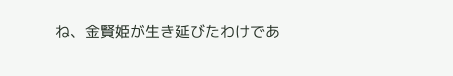ね、金賢姫が生き延びたわけであ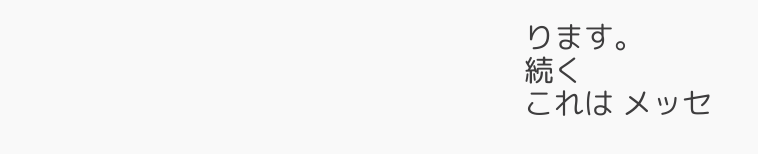ります。
続く
これは メッセ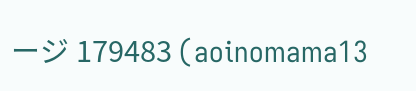ージ 179483 (aoinomama13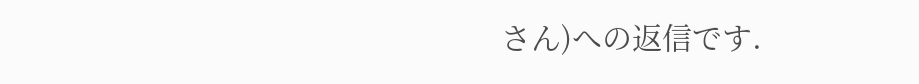さん)への返信です.